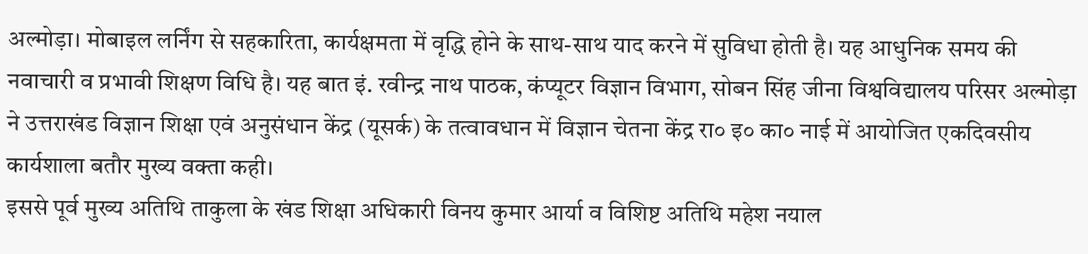अल्मोड़ा। मोबाइल लर्निंग से सहकारिता, कार्यक्षमता में वृद्धि होने के साथ-साथ याद करने में सुविधा होती है। यह आधुनिक समय की नवाचारी व प्रभावी शिक्षण विधि है। यह बात इं. रवीन्द्र नाथ पाठक, कंप्यूटर विज्ञान विभाग, सोबन सिंह जीना विश्वविद्यालय परिसर अल्मोड़ा ने उत्तराखंड विज्ञान शिक्षा एवं अनुसंधान केंद्र (यूसर्क) के तत्वावधान में विज्ञान चेतना केंद्र रा० इ० का० नाई में आयोजित एकदिवसीय कार्यशाला बतौर मुख्य वक्ता कही।
इससे पूर्व मुख्य अतिथि ताकुला के खंड शिक्षा अधिकारी विनय कुमार आर्या व विशिष्ट अतिथि महेश नयाल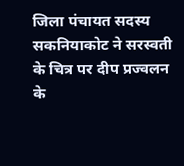जिला पंचायत सदस्य सकनियाकोट ने सरस्वती के चित्र पर दीप प्रज्वलन के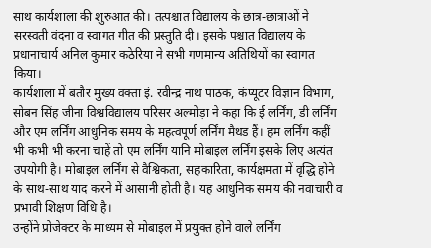साथ कार्यशाला की शुरुआत की। तत्पश्चात विद्यालय के छात्र-छात्राओं ने सरस्वती वंदना व स्वागत गीत की प्रस्तुति दी। इसके पश्चात विद्यालय के प्रधानाचार्य अनिल कुमार कठेरिया ने सभी गणमान्य अतिथियों का स्वागत किया।
कार्यशाला में बतौर मुख्य वक्ता इं. रवीन्द्र नाथ पाठक, कंप्यूटर विज्ञान विभाग, सोबन सिंह जीना विश्वविद्यालय परिसर अल्मोड़ा ने कहा कि ई लर्निंग, डी लर्निंग और एम लर्निंग आधुनिक समय के महत्वपूर्ण लर्निंग मैथड हैं। हम लर्निंग कहीं भी कभी भी करना चाहें तो एम लर्निंग यानि मोबाइल लर्निंग इसके लिए अत्यंत उपयोगी है। मोबाइल लर्निंग से वैश्विकता, सहकारिता, कार्यक्षमता में वृद्धि होने के साथ-साथ याद करने में आसानी होती है। यह आधुनिक समय की नवाचारी व प्रभावी शिक्षण विधि है।
उन्होंने प्रोजेक्टर के माध्यम से मोबाइल में प्रयुक्त होने वाले लर्निंग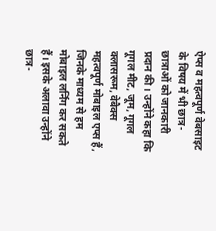ऐप्स व महत्वपूर्ण वेबसाइट के विषय में भी छात्र-छात्राओं को जानकारी प्रदान की। उन्होंने कहा कि गूगल मीट, जूम, गूगल क्लासरूम, वेबैक्स महत्वपूर्ण मोबाइल एप्स हैं, जिनके माध्यम से हम मोबाइल लर्निंग कर सकते हैं। इसके अलावा उन्होंने छात्र-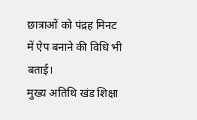छात्राओं को पंद्रह मिनट में ऐप बनाने की विधि भी बताई।
मुख्य अतिथि खंड शिक्षा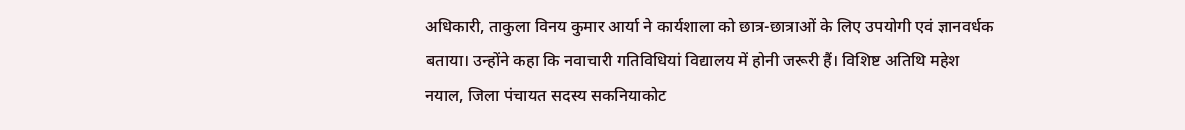अधिकारी, ताकुला विनय कुमार आर्या ने कार्यशाला को छात्र-छात्राओं के लिए उपयोगी एवं ज्ञानवर्धक बताया। उन्होंने कहा कि नवाचारी गतिविधियां विद्यालय में होनी जरूरी हैं। विशिष्ट अतिथि महेश नयाल, जिला पंचायत सदस्य सकनियाकोट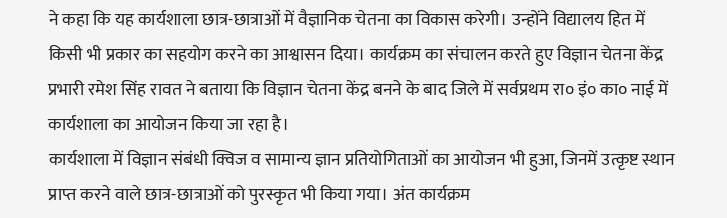ने कहा कि यह कार्यशाला छात्र-छात्राओं में वैज्ञानिक चेतना का विकास करेगी। उन्होंने विद्यालय हित में किसी भी प्रकार का सहयोग करने का आश्वासन दिया। कार्यक्रम का संचालन करते हुए विज्ञान चेतना केंद्र प्रभारी रमेश सिंह रावत ने बताया कि विज्ञान चेतना केंद्र बनने के बाद जिले में सर्वप्रथम रा० इं० का० नाई में कार्यशाला का आयोजन किया जा रहा है।
कार्यशाला में विज्ञान संबंधी क्विज व सामान्य ज्ञान प्रतियोगिताओं का आयोजन भी हुआ, जिनमें उत्कृष्ट स्थान प्राप्त करने वाले छात्र-छात्राओं को पुरस्कृत भी किया गया। अंत कार्यक्रम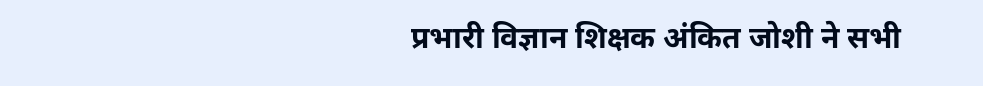प्रभारी विज्ञान शिक्षक अंकित जोशी ने सभी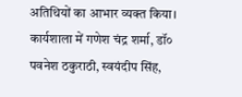अतिथियों का आभार व्यक्त किया।
कार्यशाला में गणेश चंद्र शर्मा, डॉ० पवनेश ठकुराठी, स्वयंदीप सिंह,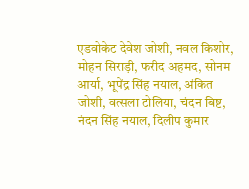एडवोकेट देवेश जोशी, नवल किशोर, मोहन सिराड़ी, फरीद अहमद, सोनम आर्या, भूपेंद्र सिंह नयाल, अंकित जोशी, वत्सला टोलिया, चंदन बिष्ट, नंदन सिंह नयाल, दिलीप कुमार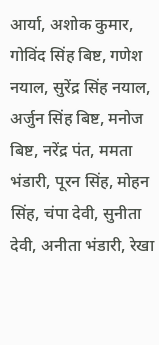आर्या, अशोक कुमार, गोविंद सिंह बिष्ट, गणेश नयाल, सुरेंद्र सिंह नयाल, अर्जुन सिंह बिष्ट, मनोज बिष्ट, नरेंद्र पंत, ममता भंडारी, पूरन सिंह, मोहन सिंह, चंपा देवी, सुनीता देवी, अनीता भंडारी, रेखा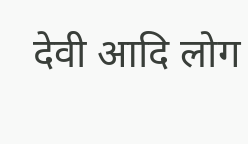देवी आदि लोग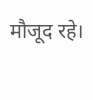मौजूद रहे।